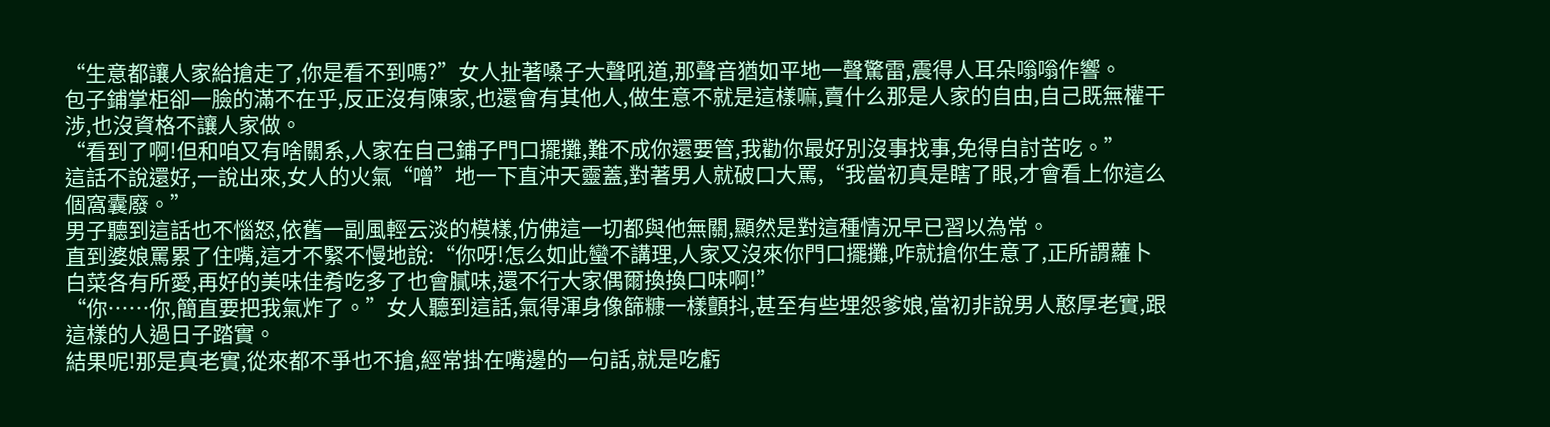“生意都讓人家給搶走了,你是看不到嗎?”女人扯著嗓子大聲吼道,那聲音猶如平地一聲驚雷,震得人耳朵嗡嗡作響。
包子鋪掌柜卻一臉的滿不在乎,反正沒有陳家,也還會有其他人,做生意不就是這樣嘛,賣什么那是人家的自由,自己既無權干涉,也沒資格不讓人家做。
“看到了啊!但和咱又有啥關系,人家在自己鋪子門口擺攤,難不成你還要管,我勸你最好別沒事找事,免得自討苦吃。”
這話不說還好,一說出來,女人的火氣“噌”地一下直沖天靈蓋,對著男人就破口大罵,“我當初真是瞎了眼,才會看上你這么個窩囊廢。”
男子聽到這話也不惱怒,依舊一副風輕云淡的模樣,仿佛這一切都與他無關,顯然是對這種情況早已習以為常。
直到婆娘罵累了住嘴,這才不緊不慢地說:“你呀!怎么如此蠻不講理,人家又沒來你門口擺攤,咋就搶你生意了,正所謂蘿卜白菜各有所愛,再好的美味佳肴吃多了也會膩味,還不行大家偶爾換換口味啊!”
“你……你,簡直要把我氣炸了。”女人聽到這話,氣得渾身像篩糠一樣顫抖,甚至有些埋怨爹娘,當初非說男人憨厚老實,跟這樣的人過日子踏實。
結果呢!那是真老實,從來都不爭也不搶,經常掛在嘴邊的一句話,就是吃虧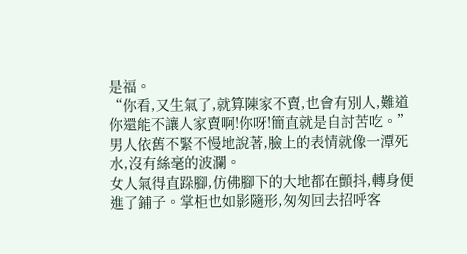是福。
“你看,又生氣了,就算陳家不賣,也會有別人,難道你還能不讓人家賣啊!你呀!簡直就是自討苦吃。”
男人依舊不緊不慢地說著,臉上的表情就像一潭死水,沒有絲毫的波瀾。
女人氣得直跺腳,仿佛腳下的大地都在顫抖,轉身便進了鋪子。掌柜也如影隨形,匆匆回去招呼客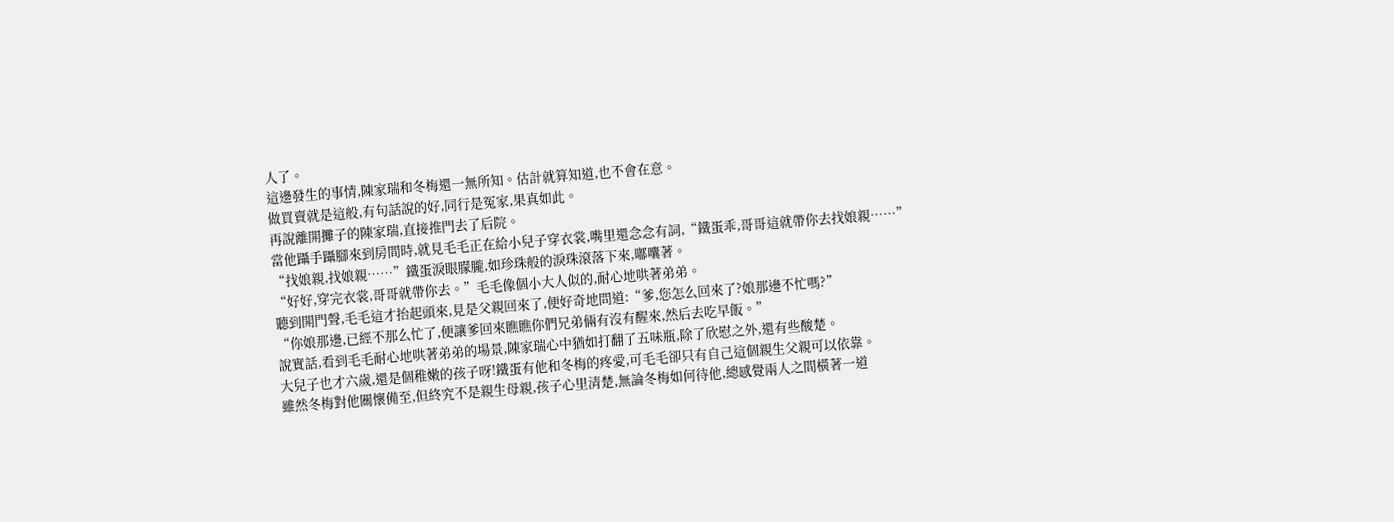人了。
這邊發生的事情,陳家瑞和冬梅還一無所知。估計就算知道,也不會在意。
做買賣就是這般,有句話說的好,同行是冤家,果真如此。
再說離開攤子的陳家瑞,直接推門去了后院。
當他躡手躡腳來到房間時,就見毛毛正在給小兒子穿衣裳,嘴里還念念有詞,“鐵蛋乖,哥哥這就帶你去找娘親……”
“找娘親,找娘親……”鐵蛋淚眼朦朧,如珍珠般的淚珠滾落下來,嘟囔著。
“好好,穿完衣裳,哥哥就帶你去。”毛毛像個小大人似的,耐心地哄著弟弟。
聽到開門聲,毛毛這才抬起頭來,見是父親回來了,便好奇地問道:“爹,您怎么回來了?娘那邊不忙嗎?”
“你娘那邊,已經不那么忙了,便讓爹回來瞧瞧你們兄弟倆有沒有醒來,然后去吃早飯。”
說實話,看到毛毛耐心地哄著弟弟的場景,陳家瑞心中猶如打翻了五味瓶,除了欣慰之外,還有些酸楚。
大兒子也才六歲,還是個稚嫩的孩子呀!鐵蛋有他和冬梅的疼愛,可毛毛卻只有自己這個親生父親可以依靠。
雖然冬梅對他關懷備至,但終究不是親生母親,孩子心里清楚,無論冬梅如何待他,總感覺兩人之間橫著一道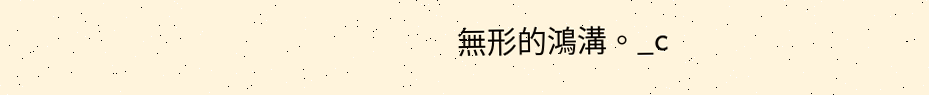無形的鴻溝。_c